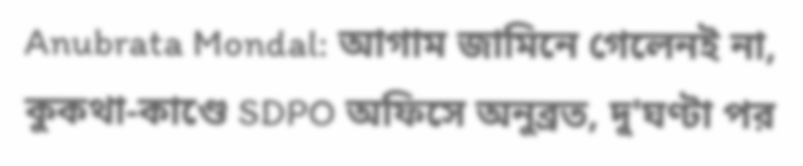Anubrata Mondal: আগাম জামিনে গেলেনই না, কুকথা-কাণ্ডে SDPO অফিসে অনুব্রত, দু'ঘণ্টা পর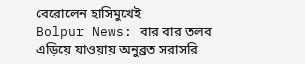বেরোলেন হাসিমুখেই
Bolpur News: বার বার তলব এড়িয়ে যাওয়ায় অনুব্রত সরাসরি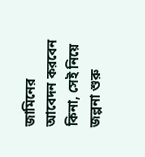জামিনের আবেদন করবেন কিনা, সেই নিয়ে জল্পনা শুরু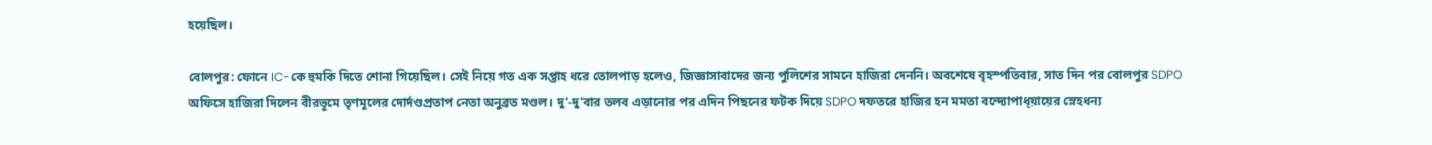হয়েছিল।

বোলপুর: ফোনে IC-কে হুমকি দিতে শোনা গিয়েছিল। সেই নিয়ে গত এক সপ্তাহ ধরে তোলপাড় হলেও, জিজ্ঞাসাবাদের জন্য পুলিশের সামনে হাজিরা দেননি। অবশেষে বৃহস্পতিবার, সাত দিন পর বোলপুর SDPO অফিসে হাজিরা দিলেন বীরভূমে তৃণমূলের দোর্দণ্ডপ্রতাপ নেতা অনুব্রত মণ্ডল। দু'-দু'বার তলব এড়ানোর পর এদিন পিছনের ফটক দিয়ে SDPO দফতরে হাজির হন মমতা বন্দ্যোপাধ্য়ায়ের স্নেহধন্য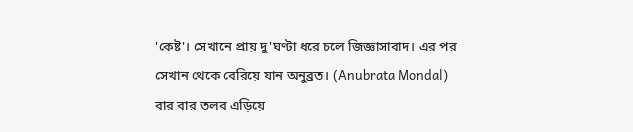'কেষ্ট'। সেখানে প্রায় দু'ঘণ্টা ধরে চলে জিজ্ঞাসাবাদ। এর পর সেখান থেকে বেরিয়ে যান অনুব্রত। (Anubrata Mondal)
বার বার তলব এড়িয়ে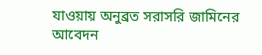যাওয়ায় অনুব্রত সরাসরি জামিনের আবেদন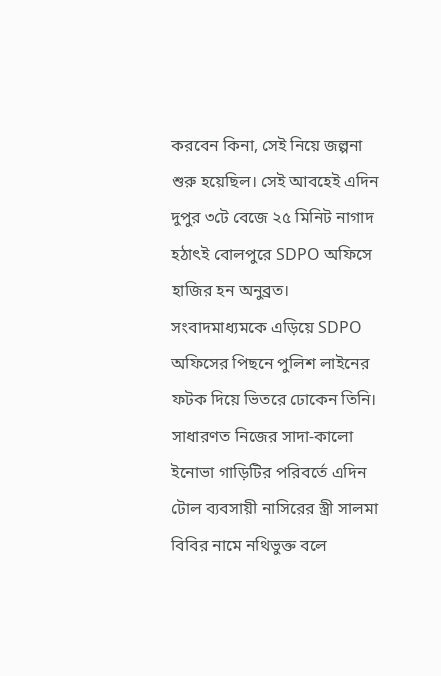করবেন কিনা, সেই নিয়ে জল্পনা শুরু হয়েছিল। সেই আবহেই এদিন দুপুর ৩টে বেজে ২৫ মিনিট নাগাদ হঠাৎই বোলপুরে SDPO অফিসে হাজির হন অনুব্রত। সংবাদমাধ্যমকে এড়িয়ে SDPO অফিসের পিছনে পুলিশ লাইনের ফটক দিয়ে ভিতরে ঢোকেন তিনি। সাধারণত নিজের সাদা-কালো ইনোভা গাড়িটির পরিবর্তে এদিন টোল ব্যবসায়ী নাসিরের স্ত্রী সালমা বিবির নামে নথিভুক্ত বলে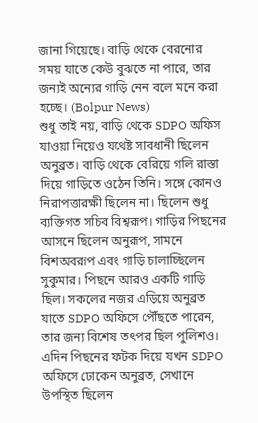জানা গিয়েছে। বাড়ি থেকে বেরনোর সময় যাতে কেউ বুঝতে না পারে, তার জন্যই অন্যের গাড়ি নেন বলে মনে করা হচ্ছে। (Bolpur News)
শুধু তাই নয়, বাড়ি থেকে SDPO অফিস যাওয়া নিয়েও যথেষ্ট সাবধানী ছিলেন অনুব্রত। বাড়ি থেকে বেরিয়ে গলি রাস্তা দিয়ে গাড়িতে ওঠেন তিনি। সঙ্গে কোনও নিরাপত্তারক্ষী ছিলেন না। ছিলেন শুধু ব্যক্তিগত সচিব বিশ্বরূপ। গাড়ির পিছনের আসনে ছিলেন অনুরূপ, সামনে বিশঅবরূপ এবং গাড়ি চালাচ্ছিলেন সুকুমার। পিছনে আরও একটি গাড়ি ছিল। সকলের নজর এড়িয়ে অনুব্রত যাতে SDPO অফিসে পৌঁছতে পারেন, তার জন্য বিশেষ তৎপর ছিল পুলিশও।
এদিন পিছনের ফটক দিয়ে যখন SDPO অফিসে ঢোকেন অনুব্রত, সেখানে উপস্থিত ছিলেন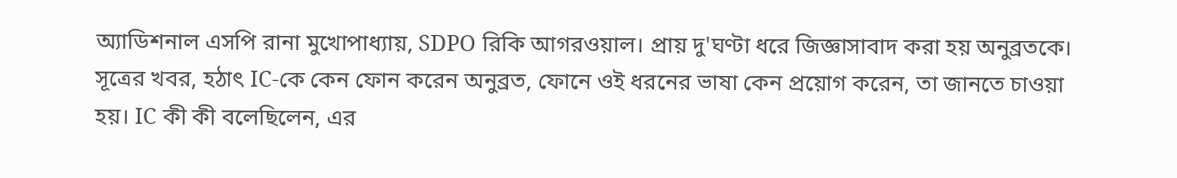অ্যাডিশনাল এসপি রানা মুখোপাধ্যায়, SDPO রিকি আগরওয়াল। প্রায় দু'ঘণ্টা ধরে জিজ্ঞাসাবাদ করা হয় অনুব্রতকে। সূত্রের খবর, হঠাৎ IC-কে কেন ফোন করেন অনুব্রত, ফোনে ওই ধরনের ভাষা কেন প্রয়োগ করেন, তা জানতে চাওয়া হয়। IC কী কী বলেছিলেন, এর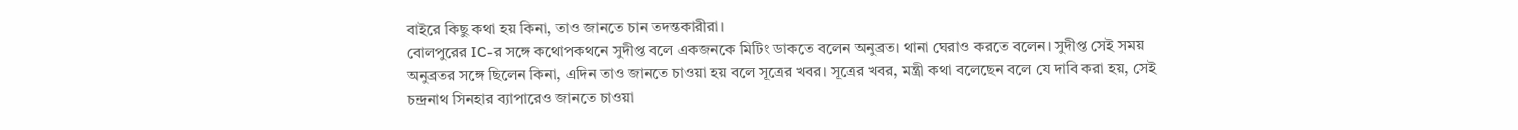বাইরে কিছু কথা হয় কিনা, তাও জানতে চান তদন্তকারীরা।
বোলপুরের IC-র সঙ্গে কথোপকথনে সুদীপ্ত বলে একজনকে মিটিং ডাকতে বলেন অনুব্রত। থানা ঘেরাও করতে বলেন। সুদীপ্ত সেই সময় অনুব্রতর সঙ্গে ছিলেন কিনা, এদিন তাও জানতে চাওয়া হয় বলে সূত্রের খবর। সূত্রের খবর, মন্ত্রী কথা বলেছেন বলে যে দাবি করা হয়, সেই চন্দ্রনাথ সিনহার ব্যাপারেও জানতে চাওয়া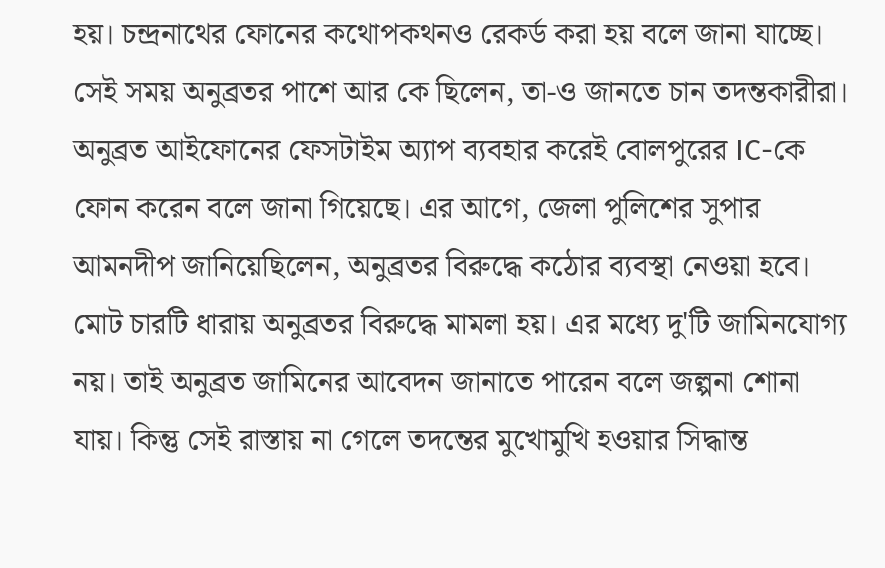হয়। চন্দ্রনাথের ফোনের কথোপকথনও রেকর্ড করা হয় বলে জানা যাচ্ছে। সেই সময় অনুব্রতর পাশে আর কে ছিলেন, তা-ও জানতে চান তদন্তকারীরা।
অনুব্রত আইফোনের ফেসটাইম অ্যাপ ব্যবহার করেই বোলপুরের IC-কে ফোন করেন বলে জানা গিয়েছে। এর আগে, জেলা পুলিশের সুপার আমনদীপ জানিয়েছিলেন, অনুব্রতর বিরুদ্ধে কঠোর ব্যবস্থা নেওয়া হবে। মোট চারটি ধারায় অনুব্রতর বিরুদ্ধে মামলা হয়। এর মধ্যে দু'টি জামিনযোগ্য নয়। তাই অনুব্রত জামিনের আবেদন জানাতে পারেন বলে জল্পনা শোনা যায়। কিন্তু সেই রাস্তায় না গেলে তদন্তের মুখোমুখি হওয়ার সিদ্ধান্ত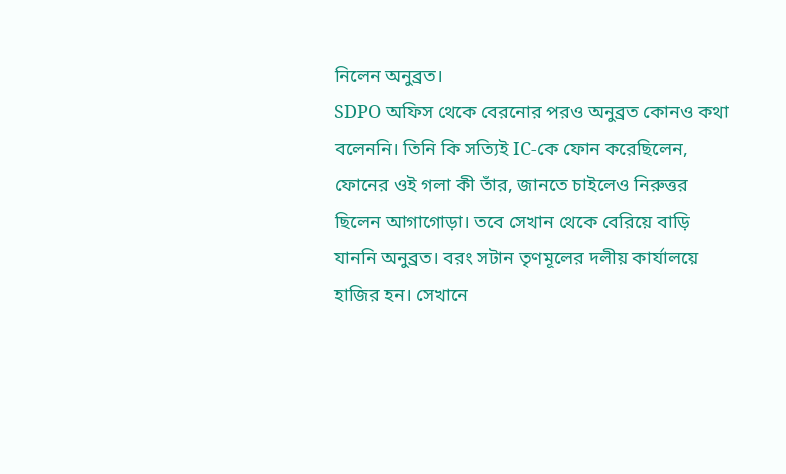নিলেন অনুব্রত।
SDPO অফিস থেকে বেরনোর পরও অনুব্রত কোনও কথা বলেননি। তিনি কি সত্যিই IC-কে ফোন করেছিলেন, ফোনের ওই গলা কী তাঁর, জানতে চাইলেও নিরুত্তর ছিলেন আগাগোড়া। তবে সেখান থেকে বেরিয়ে বাড়ি যাননি অনুব্রত। বরং সটান তৃণমূলের দলীয় কার্যালয়ে হাজির হন। সেখানে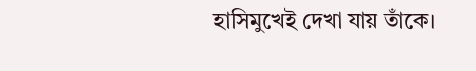হাসিমুখেই দেখা যায় তাঁকে।